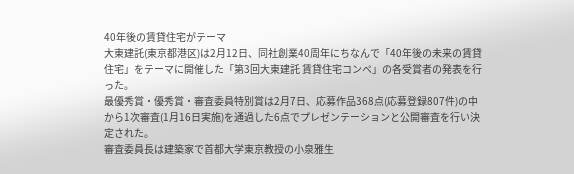40年後の賃貸住宅がテーマ
大東建託(東京都港区)は2月12日、同社創業40周年にちなんで「40年後の未来の賃貸住宅」をテーマに開催した「第3回大東建託 賃貸住宅コンペ」の各受賞者の発表を行った。
最優秀賞・優秀賞・審査委員特別賞は2月7日、応募作品368点(応募登録807件)の中から1次審査(1月16日実施)を通過した6点でプレゼンテーションと公開審査を行い決定された。
審査委員長は建築家で首都大学東京教授の小泉雅生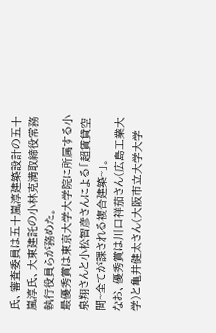氏、審査委員は五十嵐淳建築設計の五十嵐淳氏、大東建託の小林克満取締役常務執行役員らが務めた。
最優秀賞は東京大学大学院に所属する小泉翔さんと小松智彦さんによる「超賃貸空間~全てが課される複合建築~」。
なお、優秀賞は川口祥茄さん(広島工業大学)と亀井健太さん(大阪市立大学大学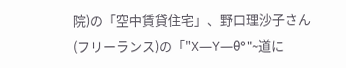院)の「空中賃貸住宅」、野口理沙子さん(フリーランス)の「"X―Y―θ°"~道に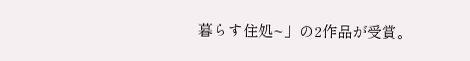暮らす住処~」の2作品が受賞。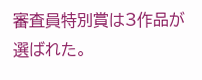審査員特別賞は3作品が選ばれた。